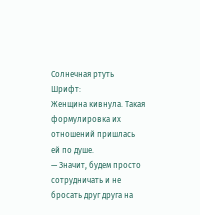Солнечная ртуть
Шрифт:
Женщина кивнула. Такая формулировка их отношений пришлась ей по душе.
— Значит, будем просто сотрудничать и не бросать друг друга на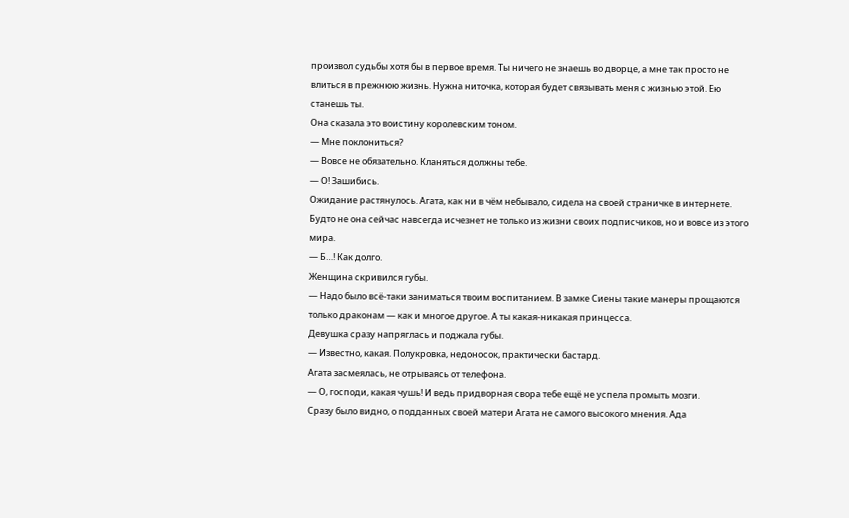произвол судьбы хотя бы в первое время. Ты ничего не знаешь во дворце, а мне так просто не влиться в прежнюю жизнь. Нужна ниточка, которая будет связывать меня с жизнью этой. Ею станешь ты.
Она сказала это воистину королевским тоном.
— Мне поклониться?
— Вовсе не обязательно. Кланяться должны тебе.
— О! Зашибись.
Ожидание растянулось. Агата, как ни в чём небывало, сидела на своей страничке в интернете. Будто не она сейчас навсегда исчезнет не только из жизни своих подписчиков, но и вовсе из этого мира.
— Б…! Как долго.
Женщина скривился губы.
— Надо было всё-таки заниматься твоим воспитанием. В замке Сиены такие манеры прощаются только драконам — как и многое другое. А ты какая-никакая принцесса.
Девушка сразу напряглась и поджала губы.
— Известно, какая. Полукровка, недоносок, практически бастард.
Агата засмеялась, не отрываясь от телефона.
— О, господи, какая чушь! И ведь придворная свора тебе ещё не успела промыть мозги.
Сразу было видно, о подданных своей матери Агата не самого высокого мнения. Ада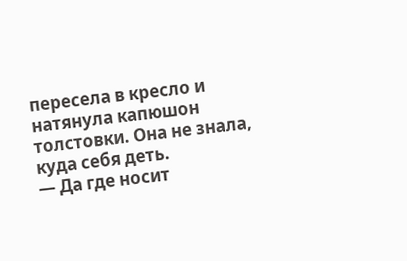пересела в кресло и натянула капюшон толстовки. Она не знала, куда себя деть.
— Да где носит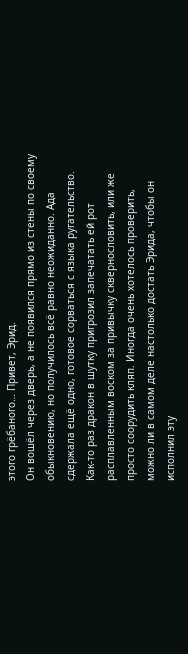этого грёбаного… Привет, Эрид.
Он вошёл через дверь, а не появился прямо из стены по своему обыкновению, но получилось всё равно неожиданно. Ада сдержала ещё одно, готовое сорваться с языка ругательство. Как-то раз дракон в шутку пригрозил запечатать ей рот расплавленным воском за привычку сквернословить, или же просто соорудить кляп. Иногда очень хотелось проверить, можно ли в самом деле настолько достать Эрида, чтобы он исполнил эту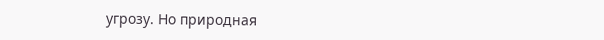угрозу. Но природная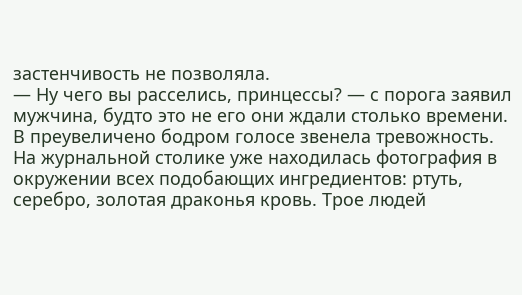застенчивость не позволяла.
— Ну чего вы расселись, принцессы? — с порога заявил мужчина, будто это не его они ждали столько времени. В преувеличено бодром голосе звенела тревожность.
На журнальной столике уже находилась фотография в окружении всех подобающих ингредиентов: ртуть, серебро, золотая драконья кровь. Трое людей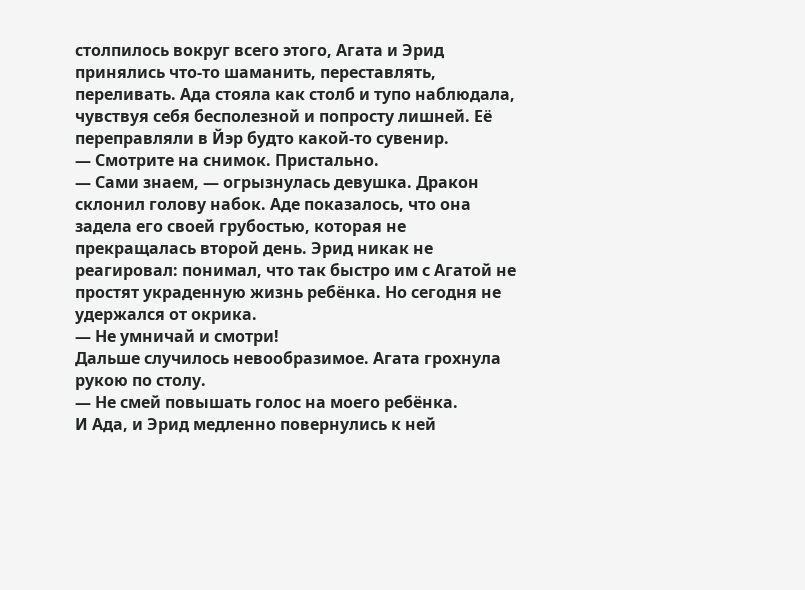столпилось вокруг всего этого, Агата и Эрид принялись что-то шаманить, переставлять, переливать. Ада стояла как столб и тупо наблюдала, чувствуя себя бесполезной и попросту лишней. Её переправляли в Йэр будто какой-то сувенир.
— Смотрите на снимок. Пристально.
— Сами знаем, — огрызнулась девушка. Дракон склонил голову набок. Аде показалось, что она задела его своей грубостью, которая не прекращалась второй день. Эрид никак не реагировал: понимал, что так быстро им с Агатой не простят украденную жизнь ребёнка. Но сегодня не удержался от окрика.
— Не умничай и смотри!
Дальше случилось невообразимое. Агата грохнула рукою по столу.
— Не смей повышать голос на моего ребёнка.
И Ада, и Эрид медленно повернулись к ней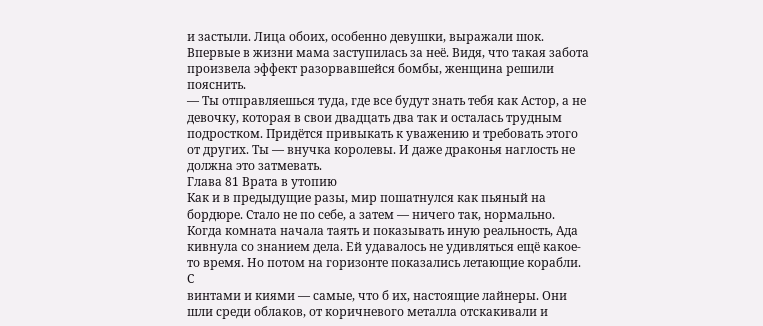и застыли. Лица обоих, особенно девушки, выражали шок. Впервые в жизни мама заступилась за неё. Видя, что такая забота произвела эффект разорвавшейся бомбы, женщина решили пояснить.
— Ты отправляешься туда, где все будут знать тебя как Астор, а не девочку, которая в свои двадцать два так и осталась трудным подростком. Придётся привыкать к уважению и требовать этого от других. Ты — внучка королевы. И даже драконья наглость не должна это затмевать.
Глава 81 Врата в утопию
Как и в предыдущие разы, мир пошатнулся как пьяный на бордюре. Стало не по себе, а затем — ничего так, нормально. Когда комната начала таять и показывать иную реальность, Ада кивнула со знанием дела. Ей удавалось не удивляться ещё какое-то время. Но потом на горизонте показались летающие корабли.
С
винтами и киями — самые, что б их, настоящие лайнеры. Они шли среди облаков, от коричневого металла отскакивали и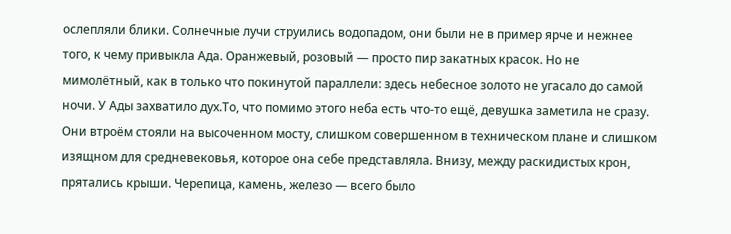ослепляли блики. Солнечные лучи струились водопадом, они были не в пример ярче и нежнее того, к чему привыкла Ада. Оранжевый, розовый — просто пир закатных красок. Но не мимолётный, как в только что покинутой параллели: здесь небесное золото не угасало до самой ночи. У Ады захватило дух.То, что помимо этого неба есть что-то ещё, девушка заметила не сразу. Они втроём стояли на высоченном мосту, слишком совершенном в техническом плане и слишком изящном для средневековья, которое она себе представляла. Внизу, между раскидистых крон, прятались крыши. Черепица, камень, железо — всего было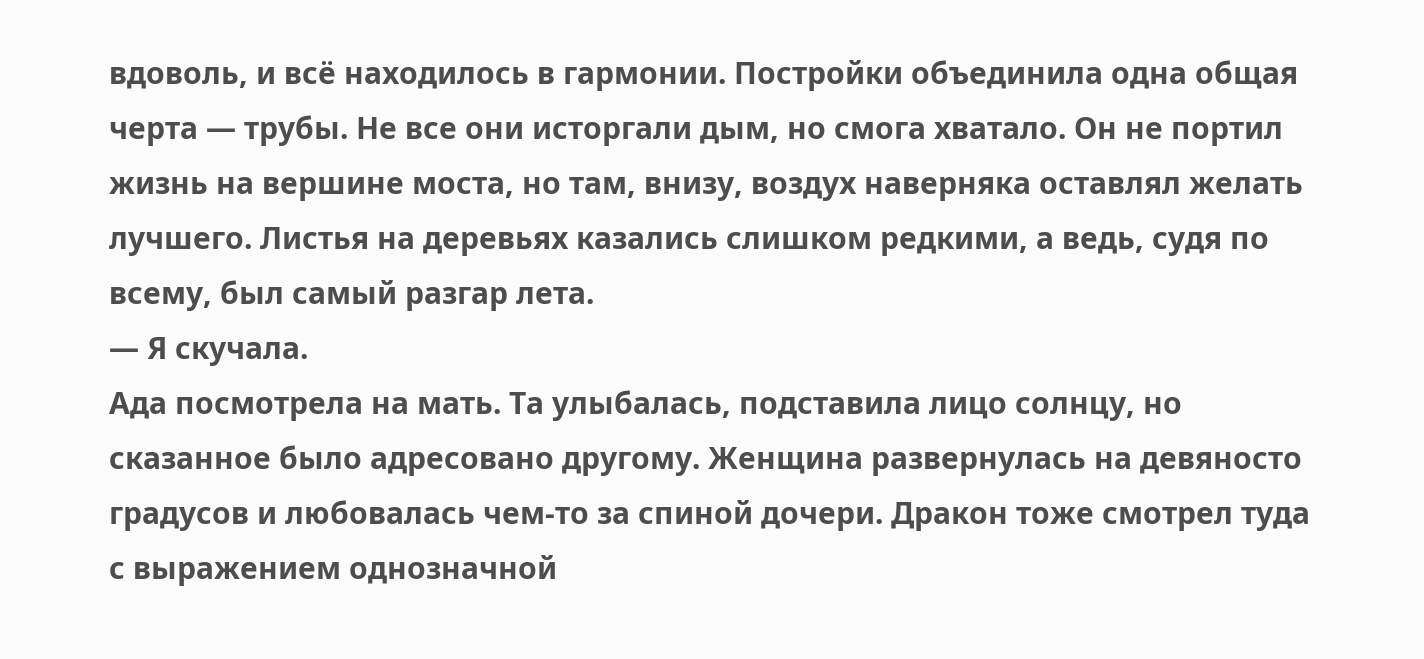вдоволь, и всё находилось в гармонии. Постройки объединила одна общая черта — трубы. Не все они исторгали дым, но смога хватало. Он не портил жизнь на вершине моста, но там, внизу, воздух наверняка оставлял желать лучшего. Листья на деревьях казались слишком редкими, а ведь, судя по всему, был самый разгар лета.
— Я скучала.
Ада посмотрела на мать. Та улыбалась, подставила лицо солнцу, но сказанное было адресовано другому. Женщина развернулась на девяносто градусов и любовалась чем-то за спиной дочери. Дракон тоже смотрел туда с выражением однозначной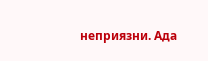неприязни. Ада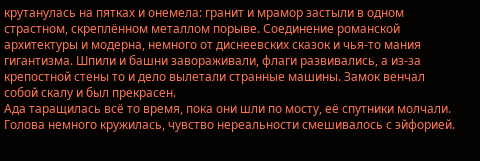крутанулась на пятках и онемела: гранит и мрамор застыли в одном страстном, скреплённом металлом порыве. Соединение романской архитектуры и модерна, немного от диснеевских сказок и чья-то мания гигантизма. Шпили и башни завораживали, флаги развивались, а из-за крепостной стены то и дело вылетали странные машины. Замок венчал собой скалу и был прекрасен.
Ада таращилась всё то время, пока они шли по мосту, её спутники молчали. Голова немного кружилась, чувство нереальности смешивалось с эйфорией.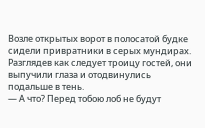Возле открытых ворот в полосатой будке сидели привратники в серых мундирах. Разглядев как следует троицу гостей, они выпучили глаза и отодвинулись подальше в тень.
— А что? Перед тобою лоб не будут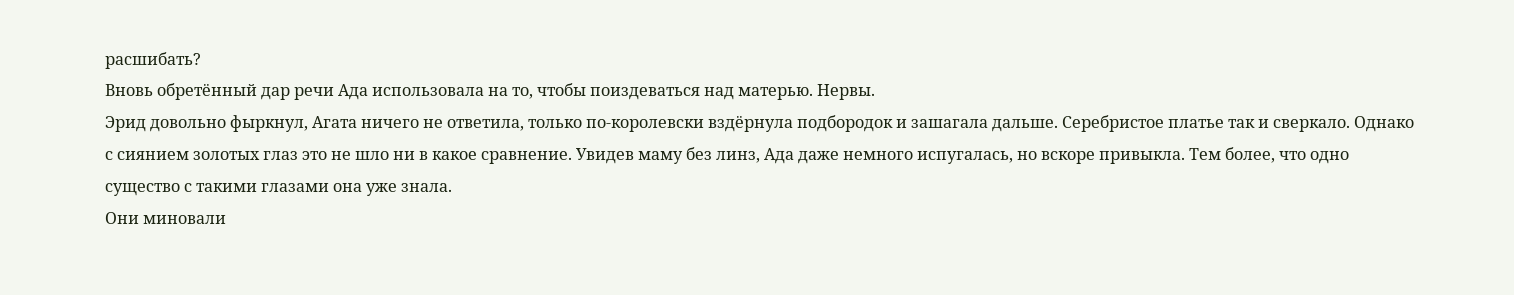расшибать?
Вновь обретённый дар речи Ада использовала на то, чтобы поиздеваться над матерью. Нервы.
Эрид довольно фыркнул, Агата ничего не ответила, только по-королевски вздёрнула подбородок и зашагала дальше. Серебристое платье так и сверкало. Однако с сиянием золотых глаз это не шло ни в какое сравнение. Увидев маму без линз, Ада даже немного испугалась, но вскоре привыкла. Тем более, что одно существо с такими глазами она уже знала.
Они миновали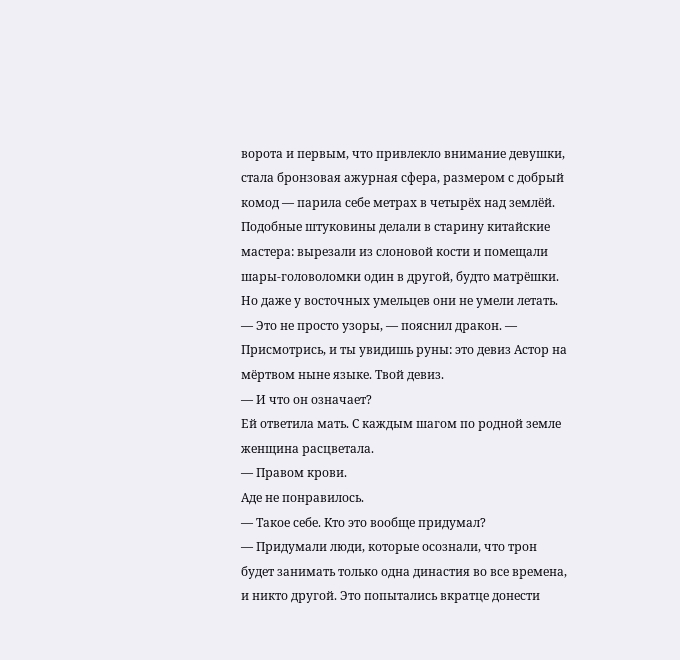ворота и первым, что привлекло внимание девушки, стала бронзовая ажурная сфера, размером с добрый комод — парила себе метрах в четырёх над землёй. Подобные штуковины делали в старину китайские мастера: вырезали из слоновой кости и помещали шары-головоломки один в другой, будто матрёшки. Но даже у восточных умельцев они не умели летать.
— Это не просто узоры, — пояснил дракон. — Присмотрись, и ты увидишь руны: это девиз Астор на мёртвом ныне языке. Твой девиз.
— И что он означает?
Ей ответила мать. С каждым шагом по родной земле женщина расцветала.
— Правом крови.
Аде не понравилось.
— Такое себе. Кто это вообще придумал?
— Придумали люди, которые осознали, что трон будет занимать только одна династия во все времена, и никто другой. Это попытались вкратце донести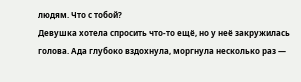людям. Что с тобой?
Девушка хотела спросить что-то ещё, но у неё закружилась голова. Ада глубоко вздохнула, моргнула несколько раз —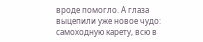вроде помогло. А глаза выцепили уже новое чудо: самоходную карету, всю в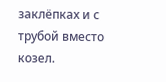заклёпках и с трубой вместо козел.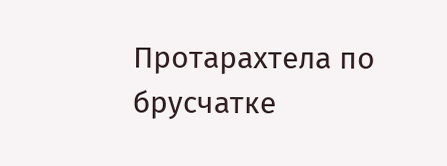Протарахтела по брусчатке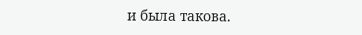и была такова.